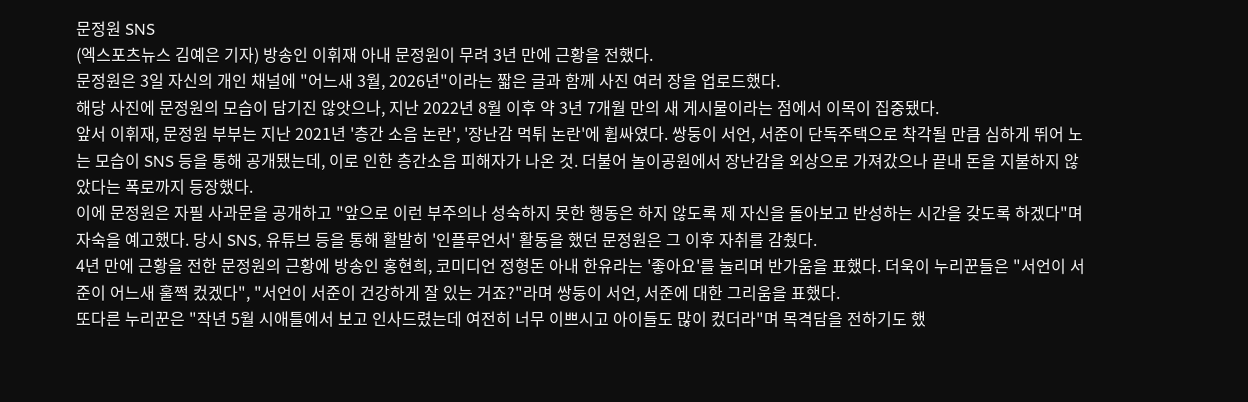문정원 SNS
(엑스포츠뉴스 김예은 기자) 방송인 이휘재 아내 문정원이 무려 3년 만에 근황을 전했다.
문정원은 3일 자신의 개인 채널에 "어느새 3월, 2026년"이라는 짧은 글과 함께 사진 여러 장을 업로드했다.
해당 사진에 문정원의 모습이 담기진 않앗으나, 지난 2022년 8월 이후 약 3년 7개월 만의 새 게시물이라는 점에서 이목이 집중됐다.
앞서 이휘재, 문정원 부부는 지난 2021년 '층간 소음 논란', '장난감 먹튀 논란'에 휩싸였다. 쌍둥이 서언, 서준이 단독주택으로 착각될 만큼 심하게 뛰어 노는 모습이 SNS 등을 통해 공개됐는데, 이로 인한 층간소음 피해자가 나온 것. 더불어 놀이공원에서 장난감을 외상으로 가져갔으나 끝내 돈을 지불하지 않았다는 폭로까지 등장했다.
이에 문정원은 자필 사과문을 공개하고 "앞으로 이런 부주의나 성숙하지 못한 행동은 하지 않도록 제 자신을 돌아보고 반성하는 시간을 갖도록 하겠다"며 자숙을 예고했다. 당시 SNS, 유튜브 등을 통해 활발히 '인플루언서' 활동을 했던 문정원은 그 이후 자취를 감췄다.
4년 만에 근황을 전한 문정원의 근황에 방송인 홍현희, 코미디언 정형돈 아내 한유라는 '좋아요'를 눌리며 반가움을 표했다. 더욱이 누리꾼들은 "서언이 서준이 어느새 훌쩍 컸겠다", "서언이 서준이 건강하게 잘 있는 거죠?"라며 쌍둥이 서언, 서준에 대한 그리움을 표했다.
또다른 누리꾼은 "작년 5월 시애틀에서 보고 인사드렸는데 여전히 너무 이쁘시고 아이들도 많이 컸더라"며 목격담을 전하기도 했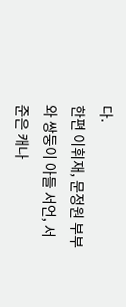다.
한편 이휘재, 문정원 부부와 쌍둥이 아들 서언, 서준은 캐나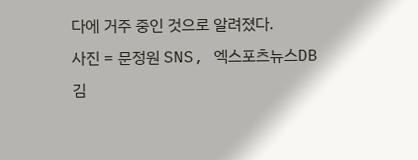다에 거주 중인 것으로 알려졌다.
사진 = 문정원 SNS, 엑스포츠뉴스DB
김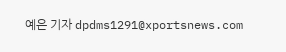예은 기자 dpdms1291@xportsnews.com